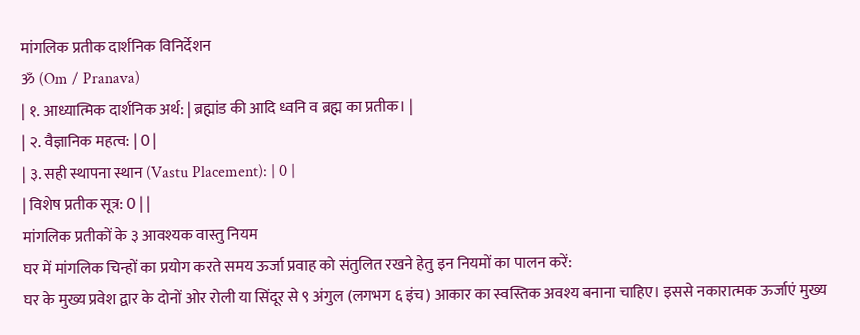मांगलिक प्रतीक दार्शनिक विनिर्देशन
ॐ (Om / Pranava)
| १. आध्यात्मिक दार्शनिक अर्थ: | ब्रह्मांड की आदि ध्वनि व ब्रह्म का प्रतीक। |
| २. वैज्ञानिक महत्व: | 0 |
| ३. सही स्थापना स्थान (Vastu Placement): | 0 |
| विशेष प्रतीक सूत्र: 0 | |
मांगलिक प्रतीकों के ३ आवश्यक वास्तु नियम
घर में मांगलिक चिन्हों का प्रयोग करते समय ऊर्जा प्रवाह को संतुलित रखने हेतु इन नियमों का पालन करें:
घर के मुख्य प्रवेश द्वार के दोनों ओर रोली या सिंदूर से ९ अंगुल (लगभग ६ इंच) आकार का स्वस्तिक अवश्य बनाना चाहिए। इससे नकारात्मक ऊर्जाएं मुख्य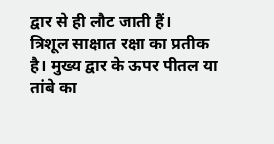द्वार से ही लौट जाती हैं।
त्रिशूल साक्षात रक्षा का प्रतीक है। मुख्य द्वार के ऊपर पीतल या तांबे का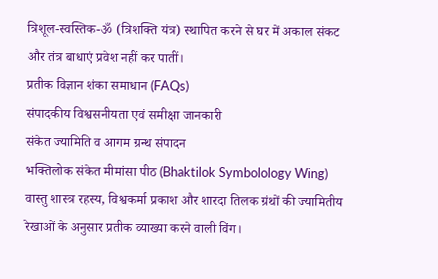त्रिशूल-स्वस्तिक-ॐ (त्रिशक्ति यंत्र) स्थापित करने से घर में अकाल संकट और तंत्र बाधाएं प्रवेश नहीं कर पातीं।
प्रतीक विज्ञान शंका समाधान (FAQs)
संपादकीय विश्वसनीयता एवं समीक्षा जानकारी
संकेत ज्यामिति व आगम ग्रन्थ संपादन
भक्तिलोक संकेत मीमांसा पीठ (Bhaktilok Symbolology Wing)
वास्तु शास्त्र रहस्य, विश्वकर्मा प्रकाश और शारदा तिलक ग्रंथों की ज्यामितीय रेखाओं के अनुसार प्रतीक व्याख्या करने वाली विंग।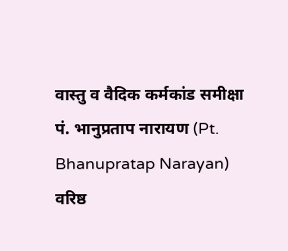वास्तु व वैदिक कर्मकांड समीक्षा
पं. भानुप्रताप नारायण (Pt. Bhanupratap Narayan)
वरिष्ठ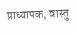प्राध्यापक, वास्तु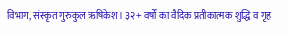विभाग, संस्कृत गुरुकुल ऋषिकेश। ३२+ वर्षों का वैदिक प्रतीकात्मक शुद्धि व गृह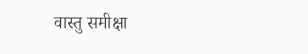वास्तु समीक्षा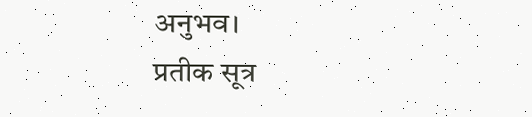अनुभव।
प्रतीक सूत्र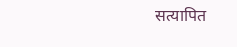सत्यापित